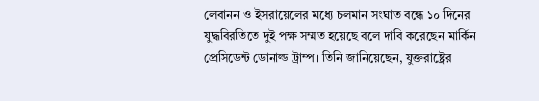লেবানন ও ইসরায়েলের মধ্যে চলমান সংঘাত বন্ধে ১০ দিনের যুদ্ধবিরতিতে দুই পক্ষ সম্মত হয়েছে বলে দাবি করেছেন মার্কিন প্রেসিডেন্ট ডোনাল্ড ট্রাম্প। তিনি জানিয়েছেন, যুক্তরাষ্ট্রের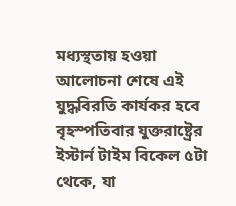মধ্যস্থতায় হওয়া আলোচনা শেষে এই যুদ্ধবিরতি কার্যকর হবে বৃহস্পতিবার যুক্তরাষ্ট্রের ইস্টার্ন টাইম বিকেল ৫টা থেকে, যা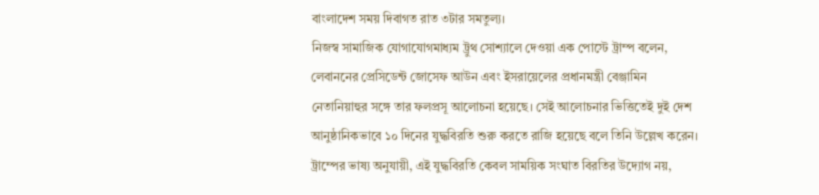বাংলাদেশ সময় দিবাগত রাত ৩টার সমতুল্য।
নিজস্ব সামাজিক যোগাযোগমাধ্যম ট্রুথ সোশ্যালে দেওয়া এক পোস্টে ট্রাম্প বলেন, লেবাননের প্রেসিডেন্ট জোসেফ আউন এবং ইসরায়েলের প্রধানমন্ত্রী বেঞ্জামিন নেতানিয়াহুর সঙ্গে তার ফলপ্রসূ আলোচনা হয়েছে। সেই আলোচনার ভিত্তিতেই দুই দেশ আনুষ্ঠানিকভাবে ১০ দিনের যুদ্ধবিরতি শুরু করতে রাজি হয়েছে বলে তিনি উল্লেখ করেন।
ট্রাম্পের ভাষ্য অনুযায়ী, এই যুদ্ধবিরতি কেবল সাময়িক সংঘাত বিরতির উদ্যোগ নয়,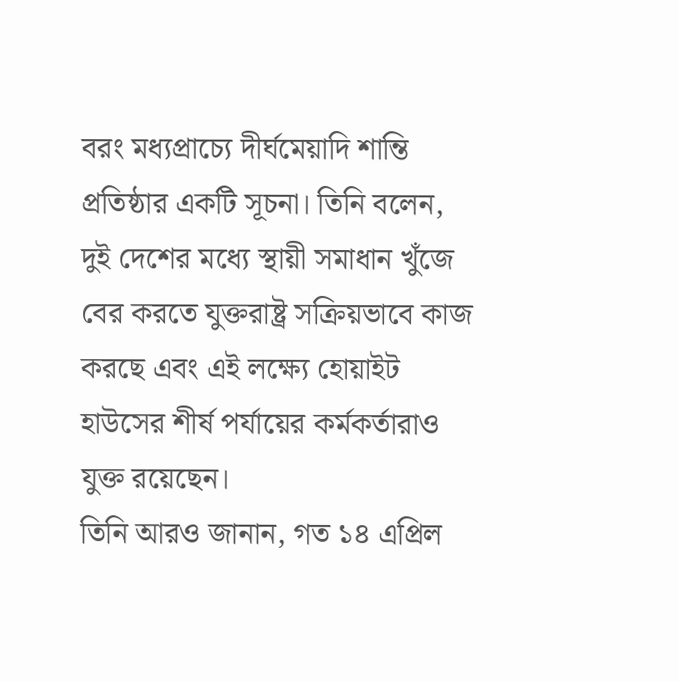বরং মধ্যপ্রাচ্যে দীর্ঘমেয়াদি শান্তি প্রতিষ্ঠার একটি সূচনা। তিনি বলেন, দুই দেশের মধ্যে স্থায়ী সমাধান খুঁজে বের করতে যুক্তরাষ্ট্র সক্রিয়ভাবে কাজ করছে এবং এই লক্ষ্যে হোয়াইট হাউসের শীর্ষ পর্যায়ের কর্মকর্তারাও যুক্ত রয়েছেন।
তিনি আরও জানান, গত ১৪ এপ্রিল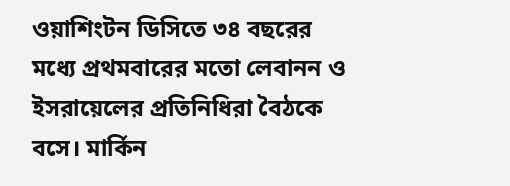ওয়াশিংটন ডিসিতে ৩৪ বছরের মধ্যে প্রথমবারের মতো লেবানন ও ইসরায়েলের প্রতিনিধিরা বৈঠকে বসে। মার্কিন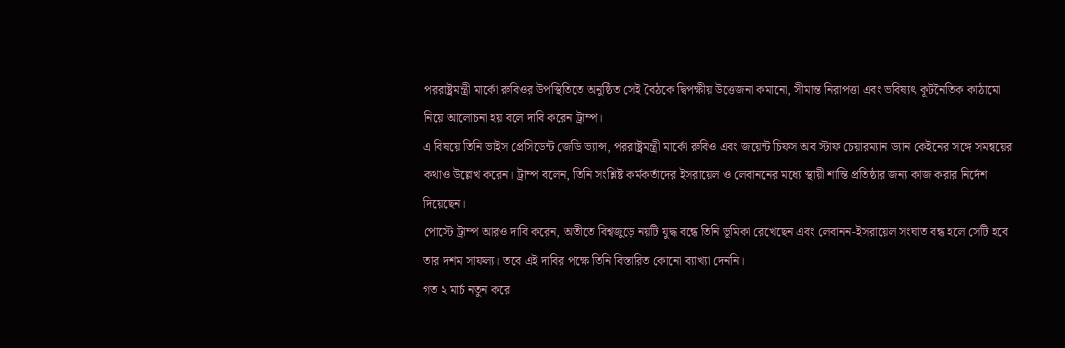পররাষ্ট্রমন্ত্রী মার্কো রুবিওর উপস্থিতিতে অনুষ্ঠিত সেই বৈঠকে দ্বিপক্ষীয় উত্তেজনা কমানো, সীমান্ত নিরাপত্তা এবং ভবিষ্যৎ কূটনৈতিক কাঠামো নিয়ে আলোচনা হয় বলে দাবি করেন ট্রাম্প।
এ বিষয়ে তিনি ভাইস প্রেসিডেন্ট জেডি ভ্যান্স, পররাষ্ট্রমন্ত্রী মার্কো রুবিও এবং জয়েন্ট চিফস অব স্টাফ চেয়ারম্যান ড্যান কেইনের সঙ্গে সমন্বয়ের কথাও উল্লেখ করেন। ট্রাম্প বলেন, তিনি সংশ্লিষ্ট কর্মকর্তাদের ইসরায়েল ও লেবাননের মধ্যে স্থায়ী শান্তি প্রতিষ্ঠার জন্য কাজ করার নির্দেশ দিয়েছেন।
পোস্টে ট্রাম্প আরও দাবি করেন, অতীতে বিশ্বজুড়ে নয়টি যুদ্ধ বন্ধে তিনি ভূমিকা রেখেছেন এবং লেবানন-ইসরায়েল সংঘাত বন্ধ হলে সেটি হবে তার দশম সাফল্য। তবে এই দাবির পক্ষে তিনি বিস্তারিত কোনো ব্যাখ্যা দেননি।
গত ২ মার্চ নতুন করে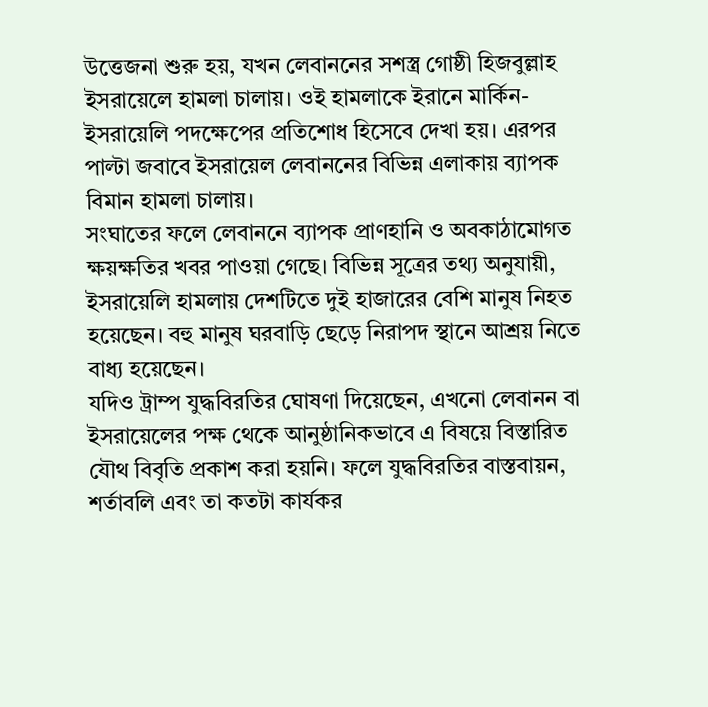উত্তেজনা শুরু হয়, যখন লেবাননের সশস্ত্র গোষ্ঠী হিজবুল্লাহ ইসরায়েলে হামলা চালায়। ওই হামলাকে ইরানে মার্কিন-ইসরায়েলি পদক্ষেপের প্রতিশোধ হিসেবে দেখা হয়। এরপর পাল্টা জবাবে ইসরায়েল লেবাননের বিভিন্ন এলাকায় ব্যাপক বিমান হামলা চালায়।
সংঘাতের ফলে লেবাননে ব্যাপক প্রাণহানি ও অবকাঠামোগত ক্ষয়ক্ষতির খবর পাওয়া গেছে। বিভিন্ন সূত্রের তথ্য অনুযায়ী, ইসরায়েলি হামলায় দেশটিতে দুই হাজারের বেশি মানুষ নিহত হয়েছেন। বহু মানুষ ঘরবাড়ি ছেড়ে নিরাপদ স্থানে আশ্রয় নিতে বাধ্য হয়েছেন।
যদিও ট্রাম্প যুদ্ধবিরতির ঘোষণা দিয়েছেন, এখনো লেবানন বা ইসরায়েলের পক্ষ থেকে আনুষ্ঠানিকভাবে এ বিষয়ে বিস্তারিত যৌথ বিবৃতি প্রকাশ করা হয়নি। ফলে যুদ্ধবিরতির বাস্তবায়ন, শর্তাবলি এবং তা কতটা কার্যকর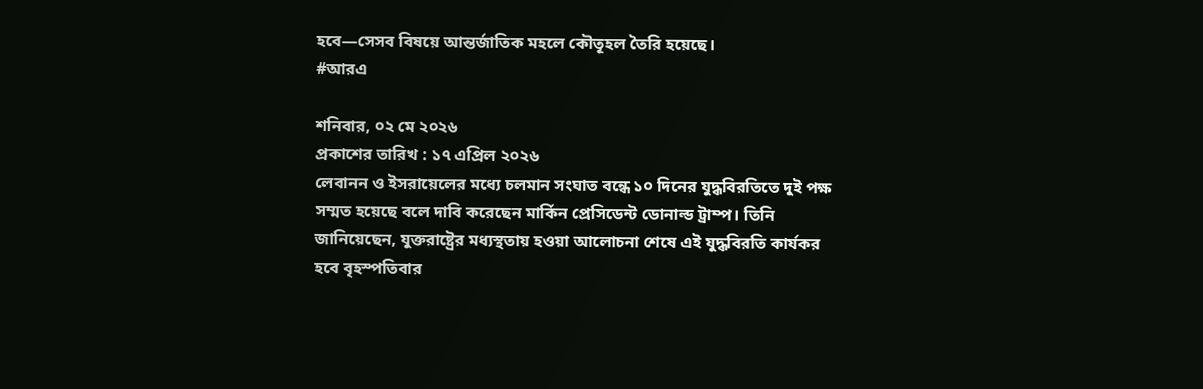হবে—সেসব বিষয়ে আন্তর্জাতিক মহলে কৌতূহল তৈরি হয়েছে।
#আরএ

শনিবার, ০২ মে ২০২৬
প্রকাশের তারিখ : ১৭ এপ্রিল ২০২৬
লেবানন ও ইসরায়েলের মধ্যে চলমান সংঘাত বন্ধে ১০ দিনের যুদ্ধবিরতিতে দুই পক্ষ সম্মত হয়েছে বলে দাবি করেছেন মার্কিন প্রেসিডেন্ট ডোনাল্ড ট্রাম্প। তিনি জানিয়েছেন, যুক্তরাষ্ট্রের মধ্যস্থতায় হওয়া আলোচনা শেষে এই যুদ্ধবিরতি কার্যকর হবে বৃহস্পতিবার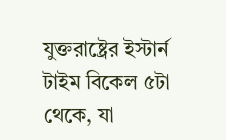যুক্তরাষ্ট্রের ইস্টার্ন টাইম বিকেল ৫টা থেকে, যা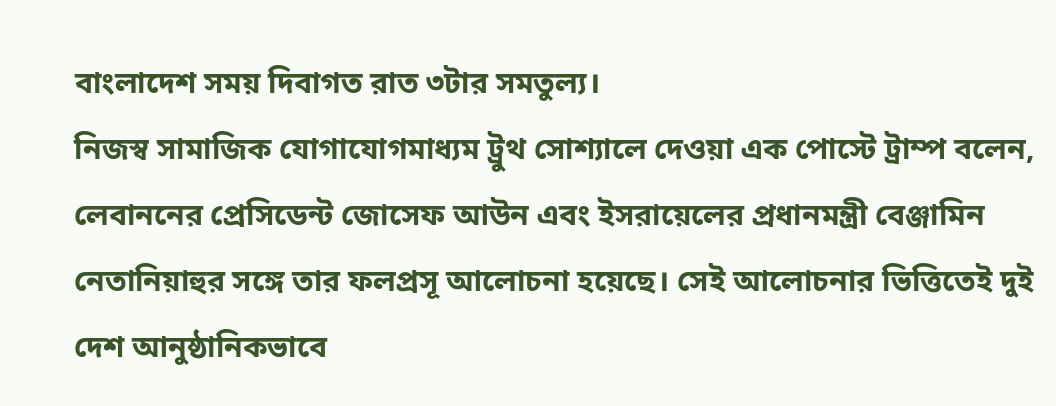বাংলাদেশ সময় দিবাগত রাত ৩টার সমতুল্য।
নিজস্ব সামাজিক যোগাযোগমাধ্যম ট্রুথ সোশ্যালে দেওয়া এক পোস্টে ট্রাম্প বলেন, লেবাননের প্রেসিডেন্ট জোসেফ আউন এবং ইসরায়েলের প্রধানমন্ত্রী বেঞ্জামিন নেতানিয়াহুর সঙ্গে তার ফলপ্রসূ আলোচনা হয়েছে। সেই আলোচনার ভিত্তিতেই দুই দেশ আনুষ্ঠানিকভাবে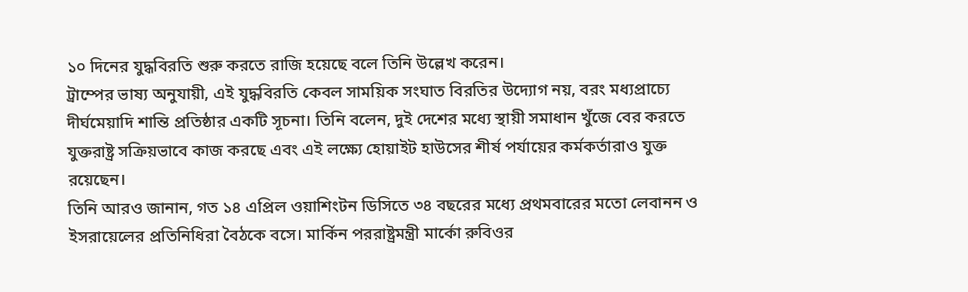১০ দিনের যুদ্ধবিরতি শুরু করতে রাজি হয়েছে বলে তিনি উল্লেখ করেন।
ট্রাম্পের ভাষ্য অনুযায়ী, এই যুদ্ধবিরতি কেবল সাময়িক সংঘাত বিরতির উদ্যোগ নয়, বরং মধ্যপ্রাচ্যে দীর্ঘমেয়াদি শান্তি প্রতিষ্ঠার একটি সূচনা। তিনি বলেন, দুই দেশের মধ্যে স্থায়ী সমাধান খুঁজে বের করতে যুক্তরাষ্ট্র সক্রিয়ভাবে কাজ করছে এবং এই লক্ষ্যে হোয়াইট হাউসের শীর্ষ পর্যায়ের কর্মকর্তারাও যুক্ত রয়েছেন।
তিনি আরও জানান, গত ১৪ এপ্রিল ওয়াশিংটন ডিসিতে ৩৪ বছরের মধ্যে প্রথমবারের মতো লেবানন ও ইসরায়েলের প্রতিনিধিরা বৈঠকে বসে। মার্কিন পররাষ্ট্রমন্ত্রী মার্কো রুবিওর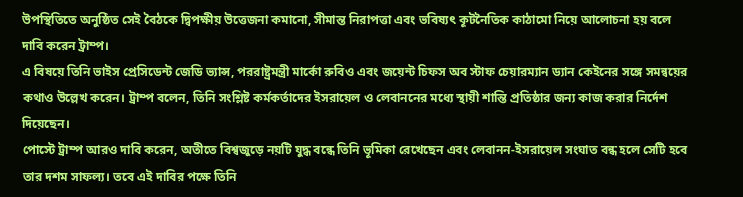উপস্থিতিতে অনুষ্ঠিত সেই বৈঠকে দ্বিপক্ষীয় উত্তেজনা কমানো, সীমান্ত নিরাপত্তা এবং ভবিষ্যৎ কূটনৈতিক কাঠামো নিয়ে আলোচনা হয় বলে দাবি করেন ট্রাম্প।
এ বিষয়ে তিনি ভাইস প্রেসিডেন্ট জেডি ভ্যান্স, পররাষ্ট্রমন্ত্রী মার্কো রুবিও এবং জয়েন্ট চিফস অব স্টাফ চেয়ারম্যান ড্যান কেইনের সঙ্গে সমন্বয়ের কথাও উল্লেখ করেন। ট্রাম্প বলেন, তিনি সংশ্লিষ্ট কর্মকর্তাদের ইসরায়েল ও লেবাননের মধ্যে স্থায়ী শান্তি প্রতিষ্ঠার জন্য কাজ করার নির্দেশ দিয়েছেন।
পোস্টে ট্রাম্প আরও দাবি করেন, অতীতে বিশ্বজুড়ে নয়টি যুদ্ধ বন্ধে তিনি ভূমিকা রেখেছেন এবং লেবানন-ইসরায়েল সংঘাত বন্ধ হলে সেটি হবে তার দশম সাফল্য। তবে এই দাবির পক্ষে তিনি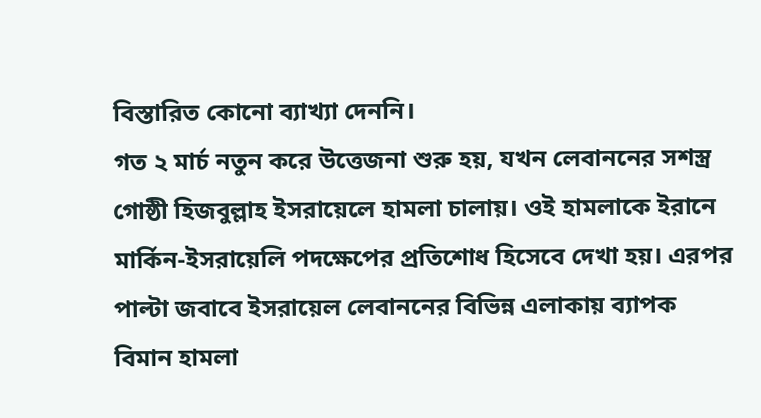বিস্তারিত কোনো ব্যাখ্যা দেননি।
গত ২ মার্চ নতুন করে উত্তেজনা শুরু হয়, যখন লেবাননের সশস্ত্র গোষ্ঠী হিজবুল্লাহ ইসরায়েলে হামলা চালায়। ওই হামলাকে ইরানে মার্কিন-ইসরায়েলি পদক্ষেপের প্রতিশোধ হিসেবে দেখা হয়। এরপর পাল্টা জবাবে ইসরায়েল লেবাননের বিভিন্ন এলাকায় ব্যাপক বিমান হামলা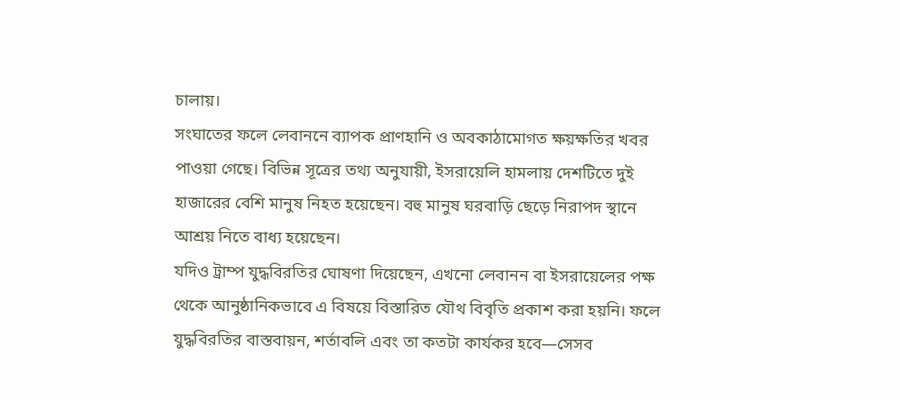চালায়।
সংঘাতের ফলে লেবাননে ব্যাপক প্রাণহানি ও অবকাঠামোগত ক্ষয়ক্ষতির খবর পাওয়া গেছে। বিভিন্ন সূত্রের তথ্য অনুযায়ী, ইসরায়েলি হামলায় দেশটিতে দুই হাজারের বেশি মানুষ নিহত হয়েছেন। বহু মানুষ ঘরবাড়ি ছেড়ে নিরাপদ স্থানে আশ্রয় নিতে বাধ্য হয়েছেন।
যদিও ট্রাম্প যুদ্ধবিরতির ঘোষণা দিয়েছেন, এখনো লেবানন বা ইসরায়েলের পক্ষ থেকে আনুষ্ঠানিকভাবে এ বিষয়ে বিস্তারিত যৌথ বিবৃতি প্রকাশ করা হয়নি। ফলে যুদ্ধবিরতির বাস্তবায়ন, শর্তাবলি এবং তা কতটা কার্যকর হবে—সেসব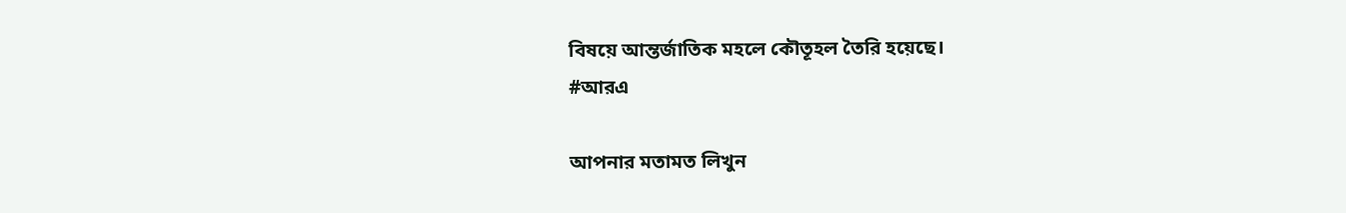বিষয়ে আন্তর্জাতিক মহলে কৌতূহল তৈরি হয়েছে।
#আরএ

আপনার মতামত লিখুন